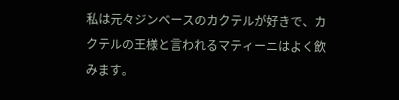私は元々ジンベースのカクテルが好きで、カクテルの王様と言われるマティーニはよく飲みます。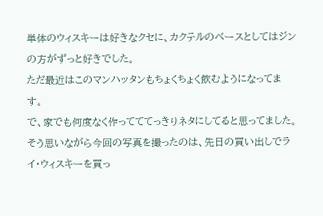単体のウィスキーは好きなクセに、カクテルのベースとしてはジンの方がずっと好きでした。
ただ最近はこのマンハッタンもちょくちょく飲むようになってます。
で、家でも何度なく作ってててっきりネタにしてると思ってました。
そう思いながら今回の写真を撮ったのは、先日の買い出しでライ・ウィスキーを買っ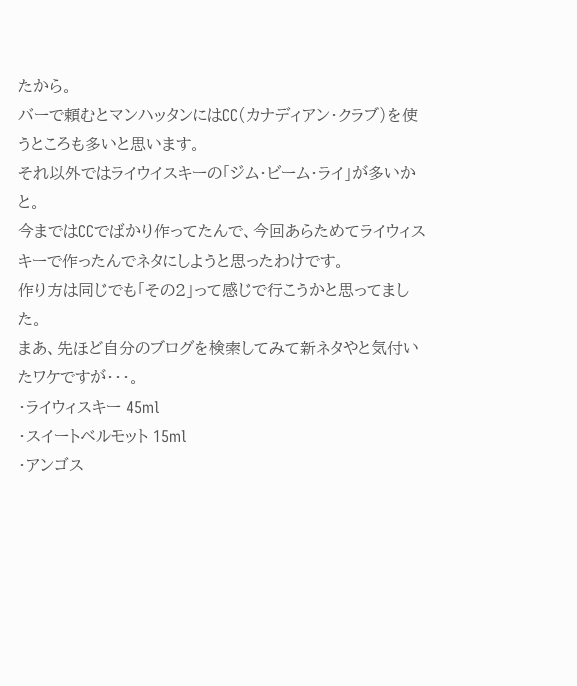たから。
バーで頼むとマンハッタンにはCC(カナディアン・クラブ)を使うところも多いと思います。
それ以外ではライウイスキーの「ジム・ビーム・ライ」が多いかと。
今まではCCでばかり作ってたんで、今回あらためてライウィスキーで作ったんでネタにしようと思ったわけです。
作り方は同じでも「その2」って感じで行こうかと思ってました。
まあ、先ほど自分のブログを検索してみて新ネタやと気付いたワケですが・・・。
・ライウィスキー 45ml
・スイートベルモット 15ml
・アンゴス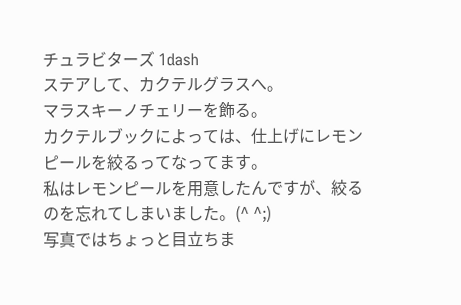チュラビターズ 1dash
ステアして、カクテルグラスへ。
マラスキーノチェリーを飾る。
カクテルブックによっては、仕上げにレモンピールを絞るってなってます。
私はレモンピールを用意したんですが、絞るのを忘れてしまいました。(^ ^;)
写真ではちょっと目立ちま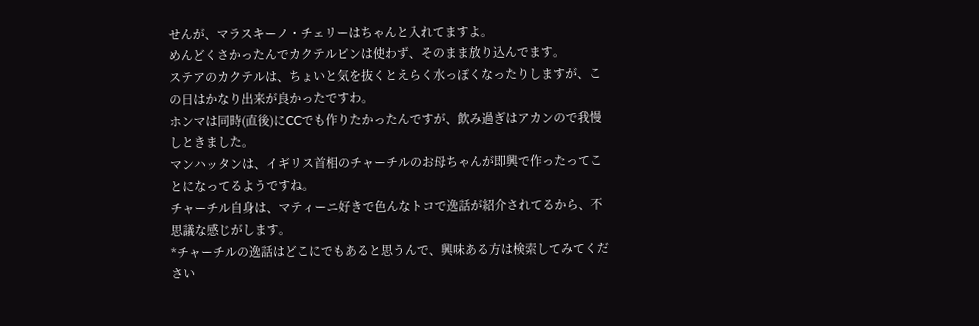せんが、マラスキーノ・チェリーはちゃんと入れてますよ。
めんどくさかったんでカクテルピンは使わず、そのまま放り込んでます。
ステアのカクテルは、ちょいと気を抜くとえらく水っぽくなったりしますが、この日はかなり出来が良かったですわ。
ホンマは同時(直後)にCCでも作りたかったんですが、飲み過ぎはアカンので我慢しときました。
マンハッタンは、イギリス首相のチャーチルのお母ちゃんが即興で作ったってことになってるようですね。
チャーチル自身は、マティーニ好きで色んなトコで逸話が紹介されてるから、不思議な感じがします。
*チャーチルの逸話はどこにでもあると思うんで、興味ある方は検索してみてください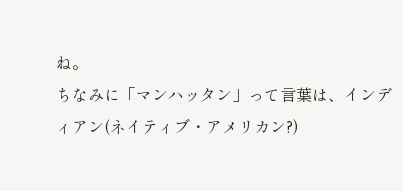ね。
ちなみに「マンハッタン」って言葉は、インディアン(ネイティブ・アメリカン?)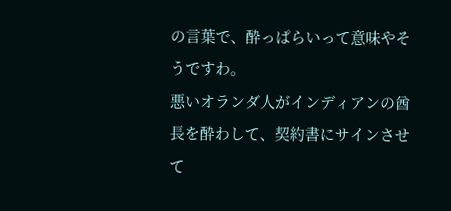の言葉で、酔っぱらいって意味やそうですわ。
悪いオランダ人がインディアンの酋長を酔わして、契約書にサインさせて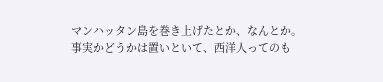マンハッタン島を巻き上げたとか、なんとか。
事実かどうかは置いといて、西洋人ってのも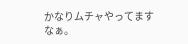かなりムチャやってますなぁ。